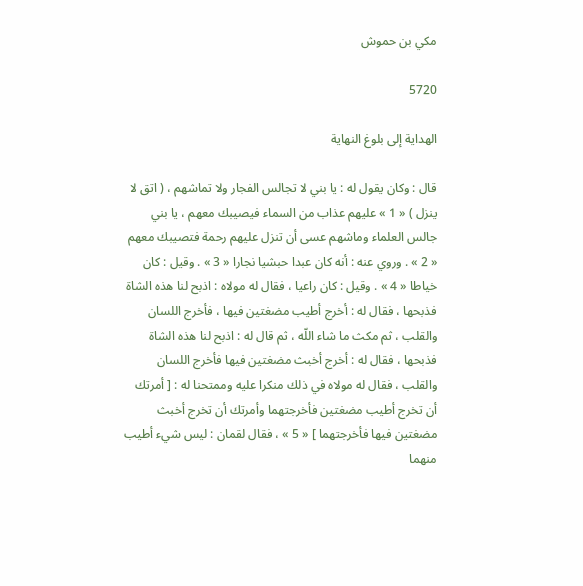مكي بن حموش

5720

الهداية إلى بلوغ النهاية

قال : وكان يقول له : يا بني لا تجالس الفجار ولا تماشهم ، ( اتق لا ينزل ) « 1 » عليهم عذاب من السماء فيصيبك معهم ، يا بني جالس العلماء وماشهم عسى أن تنزل عليهم رحمة فتصيبك معهم « 2 » . وروي عنه : أنه كان عبدا حبشيا نجارا « 3 » . وقيل : كان خياطا « 4 » . وقيل : كان راعيا ، فقال له مولاه : اذبح لنا هذه الشاة فذبحها ، فقال له : أخرج أطيب مضغتين فيها ، فأخرج اللسان والقلب ، ثم مكث ما شاء اللّه ، ثم قال له : اذبح لنا هذه الشاة فذبحها ، فقال له : أخرج أخبث مضغتين فيها فأخرج اللسان والقلب ، فقال له مولاه في ذلك منكرا عليه وممتحنا له : [ أمرتك أن تخرج أطيب مضغتين فأخرجتهما وأمرتك أن تخرج أخبث مضغتين فيها فأخرجتهما ] « 5 » ، فقال لقمان : ليس شيء أطيب منهما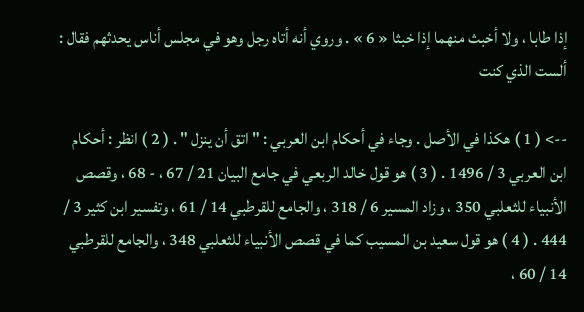إذا طابا ، ولا أخبث منهما إذا خبثا « 6 » . وروي أنه أتاه رجل وهو في مجلس أناس يحدثهم فقال : ألست الذي كنت

--> ( 1 ) هكذا في الأصل . وجاء في أحكام ابن العربي : " اتق أن ينزل " . ( 2 ) انظر : أحكام ابن العربي 3 / 1496 . ( 3 ) هو قول خالد الربعي في جامع البيان 21 / 67 ، - 68 ، وقصص الأنبياء للثعلبي 350 ، وزاد المسير 6 / 318 ، والجامع للقرطبي 14 / 61 ، وتفسير ابن كثير 3 / 444 . ( 4 ) هو قول سعيد بن المسيب كما في قصص الأنبياء للثعلبي 348 ، والجامع للقرطبي 14 / 60 ،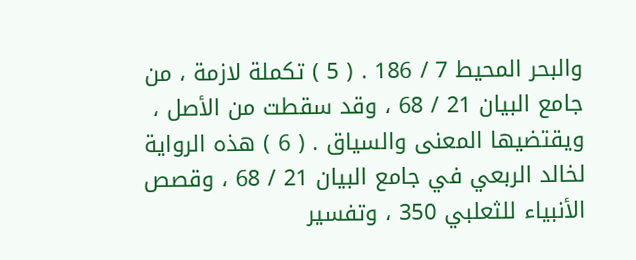والبحر المحيط 7 / 186 . ( 5 ) تكملة لازمة ، من جامع البيان 21 / 68 ، وقد سقطت من الأصل ، ويقتضيها المعنى والسياق . ( 6 ) هذه الرواية لخالد الربعي في جامع البيان 21 / 68 ، وقصص الأنبياء للثعلبي 350 ، وتفسير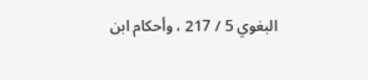البغوي 5 / 217 ، وأحكام ابن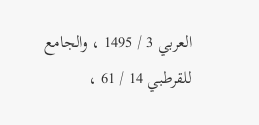العربي 3 / 1495 ، والجامع للقرطبي 14 / 61 ،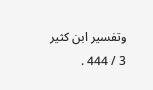وتفسير ابن كثير 3 / 444 .